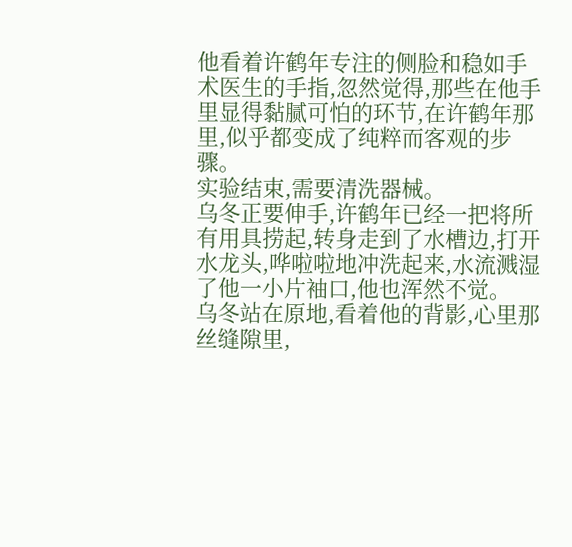他看着许鹤年专注的侧脸和稳如手术医生的手指,忽然觉得,那些在他手里显得黏腻可怕的环节,在许鹤年那里,似乎都变成了纯粹而客观的步骤。
实验结束,需要清洗器械。
乌冬正要伸手,许鹤年已经一把将所有用具捞起,转身走到了水槽边,打开水龙头,哗啦啦地冲洗起来,水流溅湿了他一小片袖口,他也浑然不觉。
乌冬站在原地,看着他的背影,心里那丝缝隙里,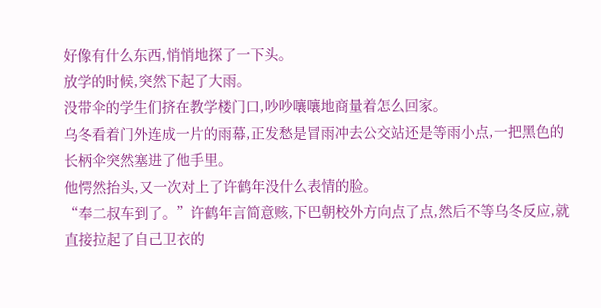好像有什么东西,悄悄地探了一下头。
放学的时候,突然下起了大雨。
没带伞的学生们挤在教学楼门口,吵吵嚷嚷地商量着怎么回家。
乌冬看着门外连成一片的雨幕,正发愁是冒雨冲去公交站还是等雨小点,一把黑色的长柄伞突然塞进了他手里。
他愕然抬头,又一次对上了许鹤年没什么表情的脸。
“奉二叔车到了。”许鹤年言简意赅,下巴朝校外方向点了点,然后不等乌冬反应,就直接拉起了自己卫衣的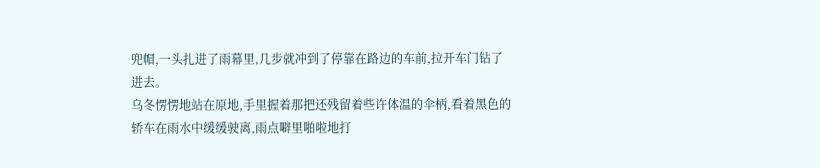兜帽,一头扎进了雨幕里,几步就冲到了停靠在路边的车前,拉开车门钻了进去。
乌冬愣愣地站在原地,手里握着那把还残留着些许体温的伞柄,看着黑色的轿车在雨水中缓缓驶离,雨点噼里啪啦地打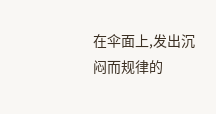在伞面上,发出沉闷而规律的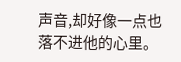声音,却好像一点也落不进他的心里。